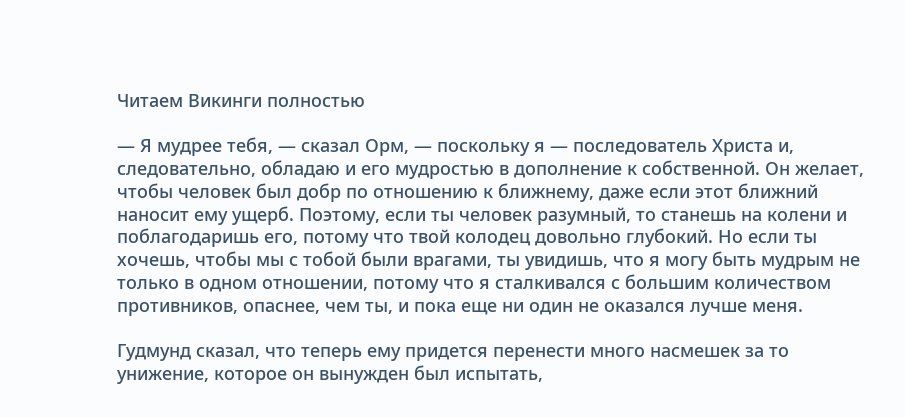Читаем Викинги полностью

— Я мудрее тебя, — сказал Орм, — поскольку я — последователь Христа и, следовательно, обладаю и его мудростью в дополнение к собственной. Он желает, чтобы человек был добр по отношению к ближнему, даже если этот ближний наносит ему ущерб. Поэтому, если ты человек разумный, то станешь на колени и поблагодаришь его, потому что твой колодец довольно глубокий. Но если ты хочешь, чтобы мы с тобой были врагами, ты увидишь, что я могу быть мудрым не только в одном отношении, потому что я сталкивался с большим количеством противников, опаснее, чем ты, и пока еще ни один не оказался лучше меня.

Гудмунд сказал, что теперь ему придется перенести много насмешек за то унижение, которое он вынужден был испытать,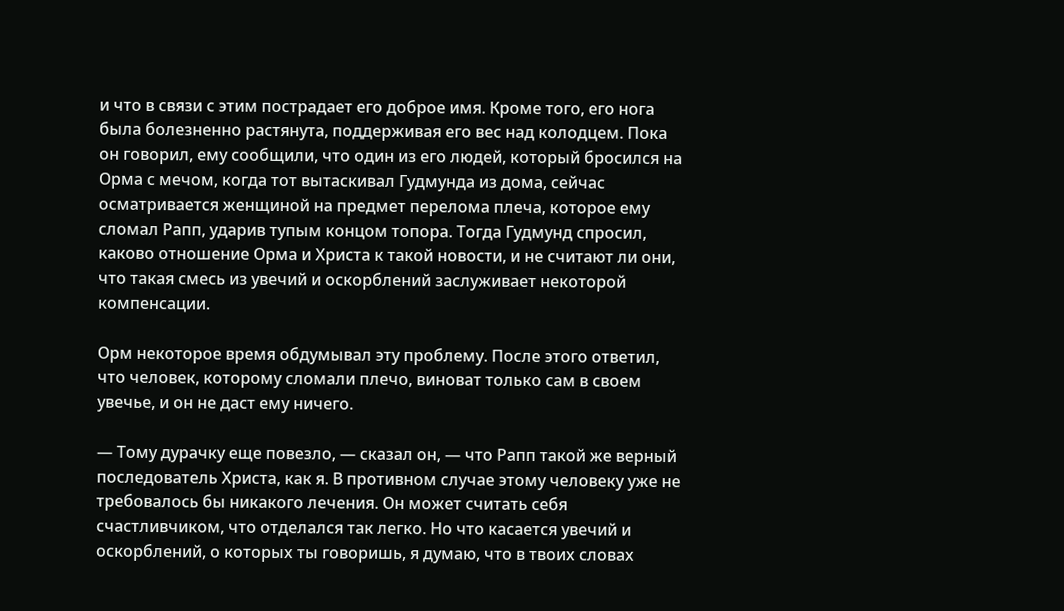и что в связи с этим пострадает его доброе имя. Кроме того, его нога была болезненно растянута, поддерживая его вес над колодцем. Пока он говорил, ему сообщили, что один из его людей, который бросился на Орма с мечом, когда тот вытаскивал Гудмунда из дома, сейчас осматривается женщиной на предмет перелома плеча, которое ему сломал Рапп, ударив тупым концом топора. Тогда Гудмунд спросил, каково отношение Орма и Христа к такой новости, и не считают ли они, что такая смесь из увечий и оскорблений заслуживает некоторой компенсации.

Орм некоторое время обдумывал эту проблему. После этого ответил, что человек, которому сломали плечо, виноват только сам в своем увечье, и он не даст ему ничего.

— Тому дурачку еще повезло, — сказал он, — что Рапп такой же верный последователь Христа, как я. В противном случае этому человеку уже не требовалось бы никакого лечения. Он может считать себя счастливчиком, что отделался так легко. Но что касается увечий и оскорблений, о которых ты говоришь, я думаю, что в твоих словах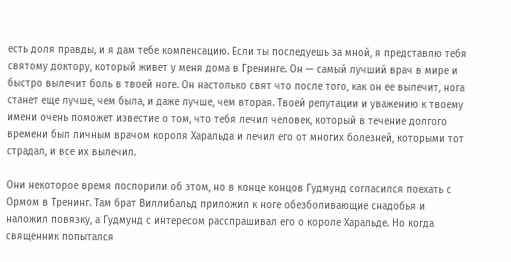есть доля правды, и я дам тебе компенсацию. Если ты последуешь за мной, я представлю тебя святому доктору, который живет у меня дома в Гренинге. Он — самый лучший врач в мире и быстро вылечит боль в твоей ноге. Он настолько свят что после того, как он ее вылечит, нога станет еще лучше, чем была, и даже лучше, чем вторая. Твоей репутации и уважению к твоему имени очень поможет известие о том, что тебя лечил человек, который в течение долгого времени был личным врачом короля Харальда и лечил его от многих болезней, которыми тот страдал, и все их вылечил.

Они некоторое время поспорили об этом, но в конце концов Гудмунд согласился поехать с Ормом в Тренинг. Там брат Виллибальд приложил к ноге обезболивающие снадобья и наложил повязку, а Гудмунд с интересом расспрашивал его о короле Харальде. Но когда священник попытался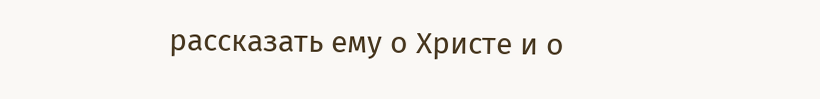рассказать ему о Христе и о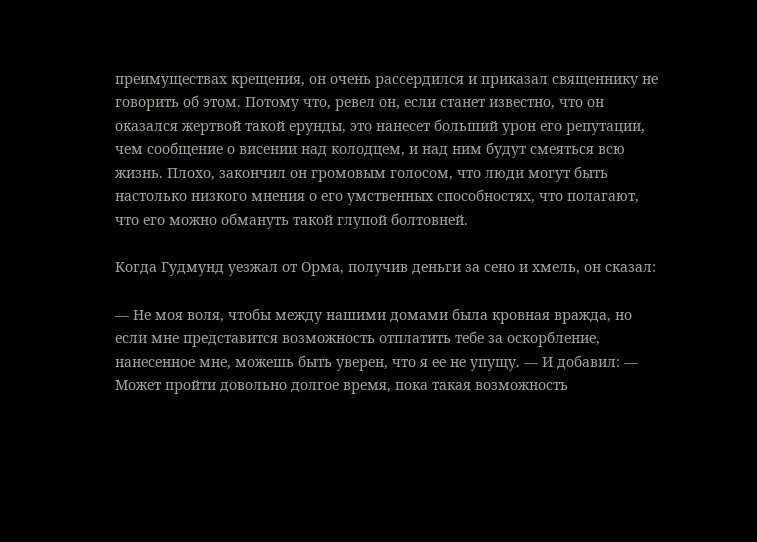преимуществах крещения, он очень рассердился и приказал священнику не говорить об этом. Потому что, ревел он, если станет известно, что он оказался жертвой такой ерунды, это нанесет больший урон его репутации, чем сообщение о висении над колодцем, и над ним будут смеяться всю жизнь. Плохо, закончил он громовым голосом, что люди могут быть настолько низкого мнения о его умственных способностях, что полагают, что его можно обмануть такой глупой болтовней.

Когда Гудмунд уезжал от Орма, получив деньги за сено и хмель, он сказал:

— Не моя воля, чтобы между нашими домами была кровная вражда, но если мне представится возможность отплатить тебе за оскорбление, нанесенное мне, можешь быть уверен, что я ее не упущу. — И добавил: — Может пройти довольно долгое время, пока такая возможность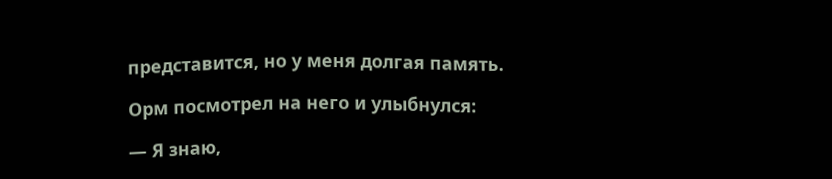представится, но у меня долгая память.

Орм посмотрел на него и улыбнулся:

— Я знаю,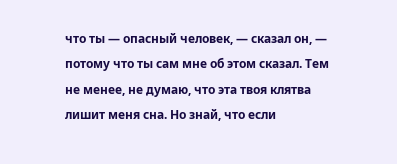что ты — опасный человек, — сказал он, — потому что ты сам мне об этом сказал. Тем не менее, не думаю, что эта твоя клятва лишит меня сна. Но знай, что если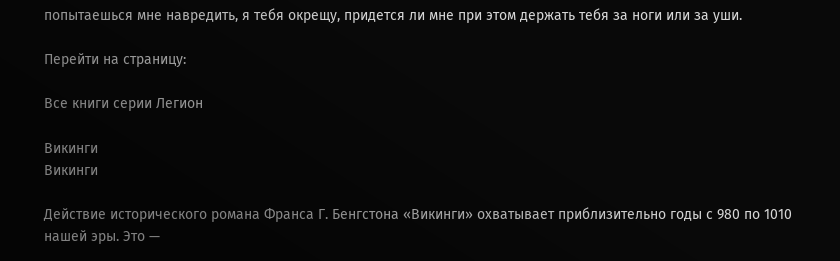попытаешься мне навредить, я тебя окрещу, придется ли мне при этом держать тебя за ноги или за уши.

Перейти на страницу:

Все книги серии Легион

Викинги
Викинги

Действие исторического романа Франса Г. Бенгстона «Викинги» охватывает приблизительно годы с 980 по 1010 нашей эры. Это —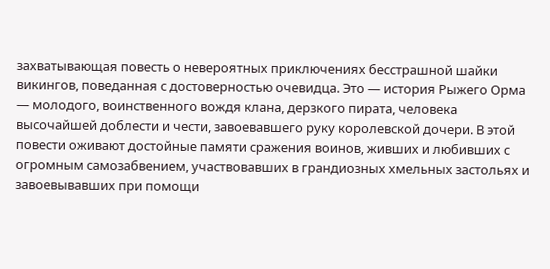захватывающая повесть о невероятных приключениях бесстрашной шайки викингов, поведанная с достоверностью очевидца. Это — история Рыжего Орма — молодого, воинственного вождя клана, дерзкого пирата, человека высочайшей доблести и чести, завоевавшего руку королевской дочери. В этой повести оживают достойные памяти сражения воинов, живших и любивших с огромным самозабвением, участвовавших в грандиозных хмельных застольях и завоевывавших при помощи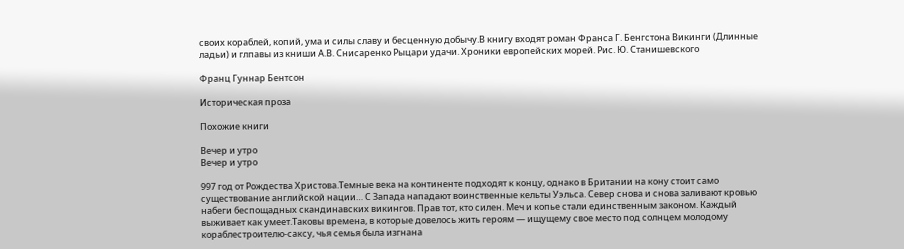своих кораблей, копий, ума и силы славу и бесценную добычу.В книгу входят роман Франса Г. Бенгстона Викинги (Длинные ладьи) и глпавы из книши А.В. Снисаренко Рыцари удачи. Хроники европейских морей. Рис. Ю. Станишевского

Франц Гуннар Бентсон

Историческая проза

Похожие книги

Вечер и утро
Вечер и утро

997 год от Рождества Христова.Темные века на континенте подходят к концу, однако в Британии на кону стоит само существование английской нации… С Запада нападают воинственные кельты Уэльса. Север снова и снова заливают кровью набеги беспощадных скандинавских викингов. Прав тот, кто силен. Меч и копье стали единственным законом. Каждый выживает как умеет.Таковы времена, в которые довелось жить героям — ищущему свое место под солнцем молодому кораблестроителю-саксу, чья семья была изгнана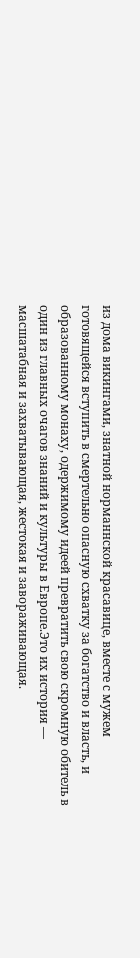из дома викингами, знатной норманнской красавице, вместе с мужем готовящейся вступить в смертельно опасную схватку за богатство и власть, и образованному монаху, одержимому идеей превратить свою скромную обитель в один из главных очагов знаний и культуры в Европе.Это их история — масшатабная и захватывающая, жестокая и завораживающая.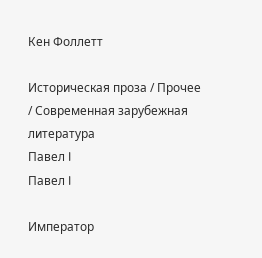Кен Фоллетт

Историческая проза / Прочее / Современная зарубежная литература
Павел I
Павел I

Император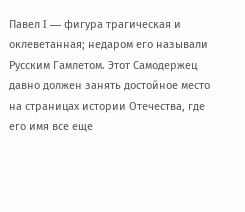Павел I — фигура трагическая и оклеветанная; недаром его называли Русским Гамлетом. Этот Самодержец давно должен занять достойное место на страницах истории Отечества, где его имя все еще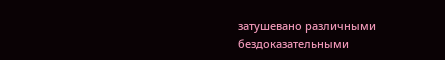затушевано различными бездоказательными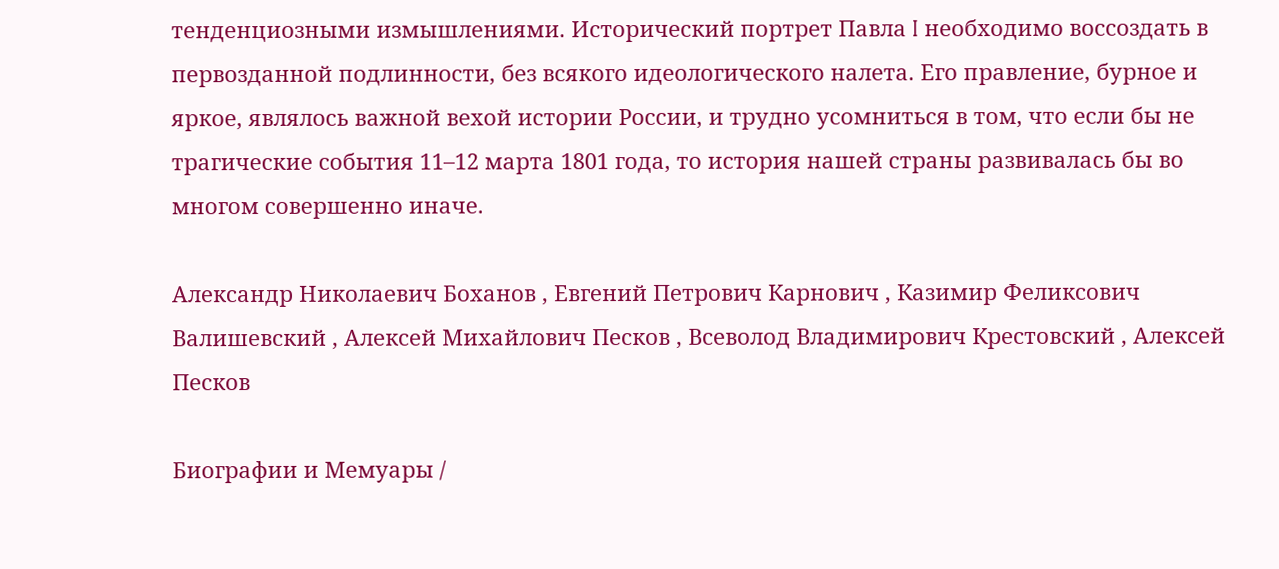тенденциозными измышлениями. Исторический портрет Павла I необходимо воссоздать в первозданной подлинности, без всякого идеологического налета. Его правление, бурное и яркое, являлось важной вехой истории России, и трудно усомниться в том, что если бы не трагические события 11–12 марта 1801 года, то история нашей страны развивалась бы во многом совершенно иначе.

Александр Николаевич Боханов , Евгений Петрович Карнович , Казимир Феликсович Валишевский , Алексей Михайлович Песков , Всеволод Владимирович Крестовский , Алексей Песков

Биографии и Мемуары /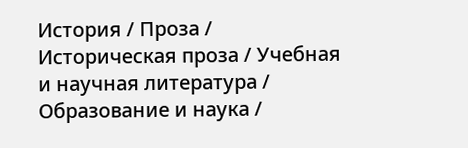История / Проза / Историческая проза / Учебная и научная литература / Образование и наука /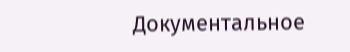Документальное